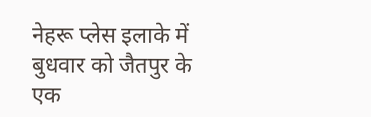नेहरू प्लेस इलाके में बुधवार को जैतपुर के एक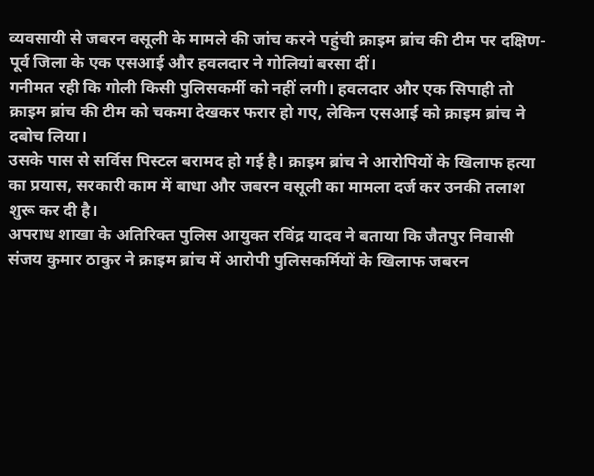व्यवसायी से जबरन वसूली के मामले की जांच करने पहुंची क्राइम ब्रांच की टीम पर दक्षिण-पूर्व जिला के एक एसआई और हवलदार ने गोलियां बरसा दीं।
गनीमत रही कि गोली किसी पुलिसकर्मी को नहीं लगी। हवलदार और एक सिपाही तो क्राइम ब्रांच की टीम को चकमा देखकर फरार हो गए, लेकिन एसआई को क्राइम ब्रांच ने दबोच लिया।
उसके पास से सर्विस पिस्टल बरामद हो गई है। क्राइम ब्रांच ने आरोपियों के खिलाफ हत्या का प्रयास, सरकारी काम में बाधा और जबरन वसूली का मामला दर्ज कर उनकी तलाश शुरू कर दी है।
अपराध शाखा के अतिरिक्त पुलिस आयुक्त रविंद्र यादव ने बताया कि जैतपुर निवासी संजय कुमार ठाकुर ने क्राइम ब्रांच में आरोपी पुलिसकर्मियों के खिलाफ जबरन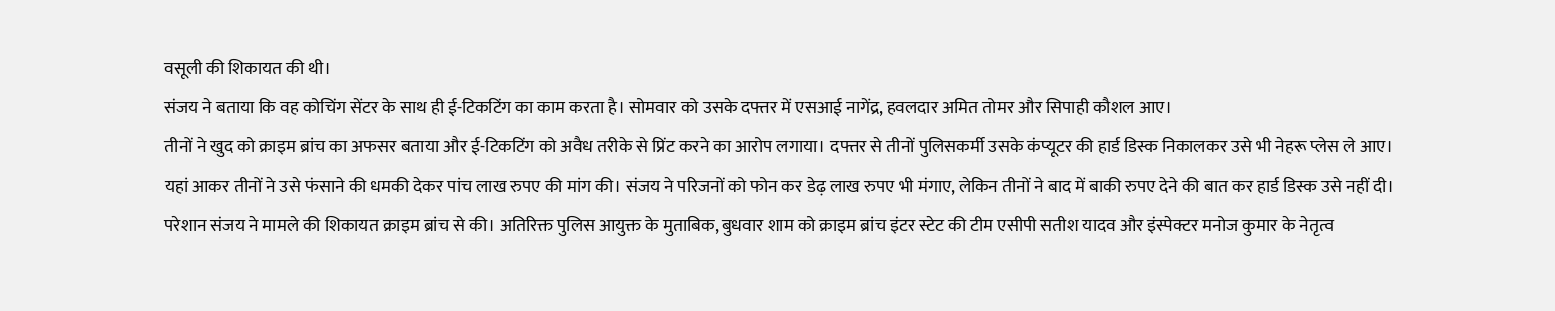वसूली की शिकायत की थी।
संजय ने बताया कि वह कोचिंग सेंटर के साथ ही ई-टिकटिंग का काम करता है। सोमवार को उसके दफ्तर में एसआई नागेंद्र, हवलदार अमित तोमर और सिपाही कौशल आए।
तीनों ने खुद को क्राइम ब्रांच का अफसर बताया और ई-टिकटिंग को अवैध तरीके से प्रिंट करने का आरोप लगाया। दफ्तर से तीनों पुलिसकर्मी उसके कंप्यूटर की हार्ड डिस्क निकालकर उसे भी नेहरू प्लेस ले आए।
यहां आकर तीनों ने उसे फंसाने की धमकी देकर पांच लाख रुपए की मांग की। संजय ने परिजनों को फोन कर डेढ़ लाख रुपए भी मंगाए, लेकिन तीनों ने बाद में बाकी रुपए देने की बात कर हार्ड डिस्क उसे नहीं दी।
परेशान संजय ने मामले की शिकायत क्राइम ब्रांच से की। अतिरिक्त पुलिस आयुक्त के मुताबिक, बुधवार शाम को क्राइम ब्रांच इंटर स्टेट की टीम एसीपी सतीश यादव और इंस्पेक्टर मनोज कुमार के नेतृत्व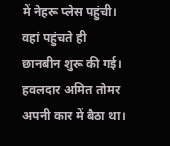में नेहरू प्लेस पहुंची।
वहां पहुंचते ही छानबीन शुरू की गई। हवलदार अमित तोमर अपनी कार में बैठा था।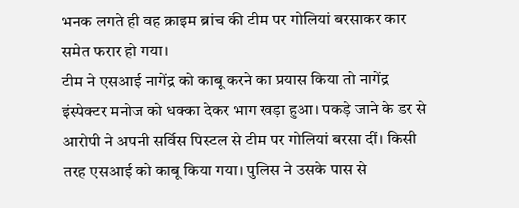भनक लगते ही वह क्राइम ब्रांच की टीम पर गोलियां बरसाकर कार समेत फरार हो गया।
टीम ने एसआई नागेंद्र को काबू करने का प्रयास किया तो नागेंद्र इंस्पेक्टर मनोज को धक्का देकर भाग खड़ा हुआ। पकड़े जाने के डर से आरोपी ने अपनी सर्विस पिस्टल से टीम पर गोलियां बरसा दीं। किसी तरह एसआई को काबू किया गया। पुलिस ने उसके पास से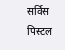सर्विस पिस्टल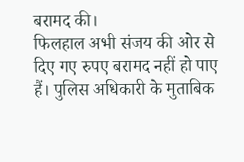बरामद की।
फिलहाल अभी संजय की ओर से दिए गए रुपए बरामद नहीं हो पाए हैं। पुलिस अधिकारी के मुताबिक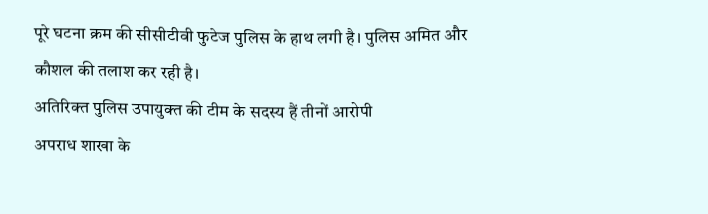पूरे घटना क्रम की सीसीटीवी फुटेज पुलिस के हाथ लगी है। पुलिस अमित और कौशल की तलाश कर रही है।
अतिरिक्त पुलिस उपायुक्त की टीम के सदस्य हैं तीनों आरोपी
अपराध शाखा के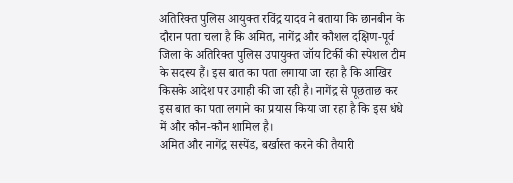अतिरिक्त पुलिस आयुक्त रविंद्र यादव ने बताया कि छानबीन के दौरान पता चला है कि अमित, नागेंद्र और कौशल दक्षिण-पूर्व जिला के अतिरिक्त पुलिस उपायुक्त जॉय टिर्की की स्पेशल टीम के सदस्य हैं। इस बात का पता लगाया जा रहा है कि आखिर किसके आदेश पर उगाही की जा रही है। नागेंद्र से पूछताछ कर इस बात का पता लगाने का प्रयास किया जा रहा है कि इस धंधे में और कौन-कौन शामिल है।
अमित और नागेंद्र सस्पेंड, बर्खास्त करने की तैयारी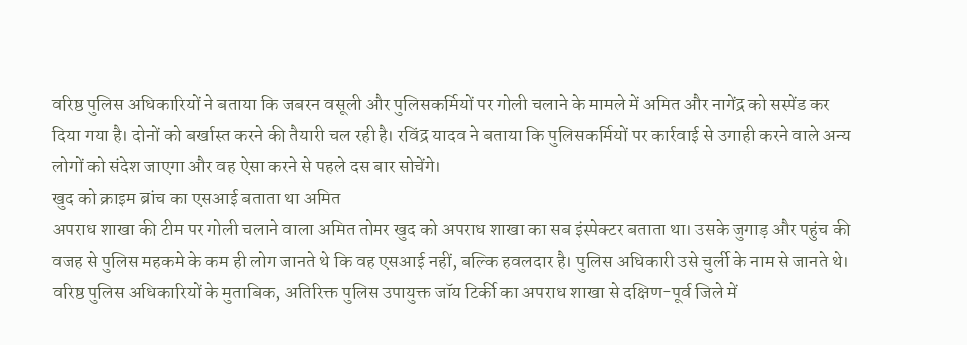वरिष्ठ पुलिस अधिकारियों ने बताया कि जबरन वसूली और पुलिसकर्मियों पर गोली चलाने के मामले में अमित और नागेंद्र को सस्पेंड कर दिया गया है। दोनों को बर्खास्त करने की तैयारी चल रही है। रविंद्र यादव ने बताया कि पुलिसकर्मियों पर कार्रवाई से उगाही करने वाले अन्य लोगों को संदेश जाएगा और वह ऐसा करने से पहले दस बार सोचेंगे।
खुद को क्राइम ब्रांच का एसआई बताता था अमित
अपराध शाखा की टीम पर गोली चलाने वाला अमित तोमर खुद को अपराध शाखा का सब इंस्पेक्टर बताता था। उसके जुगाड़ और पहुंच की वजह से पुलिस महकमे के कम ही लोग जानते थे कि वह एसआई नहीं, बल्कि हवलदार है। पुलिस अधिकारी उसे चुर्ली के नाम से जानते थे।
वरिष्ठ पुलिस अधिकारियों के मुताबिक, अतिरिक्त पुलिस उपायुक्त जॉय टिर्की का अपराध शाखा से दक्षिण-पूर्व जिले में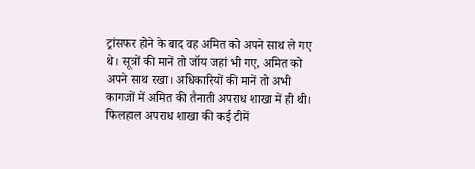ट्रांसफर होने के बाद वह अमित को अपने साथ ले गए थे। सूत्रों की मानें तो जॉय जहां भी गए, अमित को अपने साथ रखा। अधिकारियों की मानें तो अभी कागजों में अमित की तैनाती अपराध शाखा में ही थी। फिलहाल अपराध शाखा की कई टीमें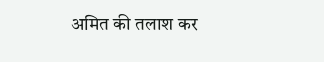अमित की तलाश कर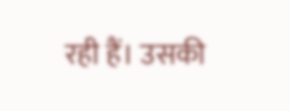रही हैं। उसकी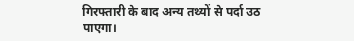गिरफ्तारी के बाद अन्य तथ्यों से पर्दा उठ पाएगा।